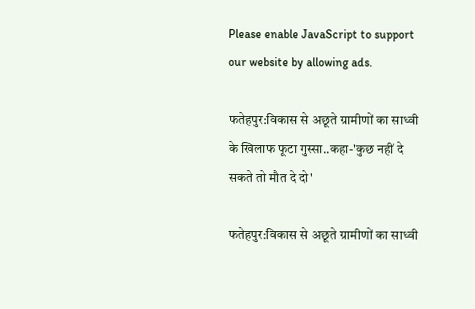Please enable JavaScript to support our website by allowing ads.

फतेहपुर:विकास से अछूते ग्रामीणों का साध्वी के खिलाफ फूटा गुस्सा..कहा-'कुछ नहीं दे सकते तो मौत दे दो'

फतेहपुर:विकास से अछूते ग्रामीणों का साध्वी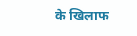के खिलाफ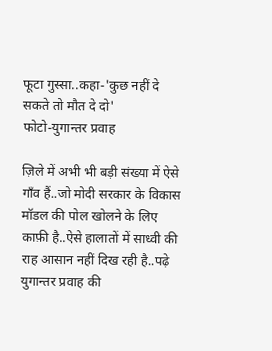फूटा गुस्सा..कहा-'कुछ नहीं दे सकते तो मौत दे दो'
फोटो-युगान्तर प्रवाह

ज़िले में अभी भी बड़ी संख्या में ऐसे गाँव हैं..जो मोदी सरकार के विकास मॉडल की पोल खोलने के लिए काफ़ी है..ऐसे हालातों में साध्वी की राह आसान नहीं दिख रही है..पढ़े युगान्तर प्रवाह की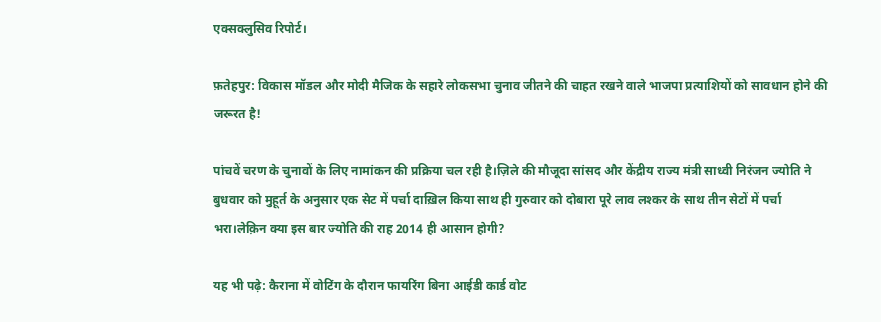एक्सक्लुसिव रिपोर्ट।

फ़तेहपुर: विकास मॉडल और मोदी मैजिक के सहारे लोकसभा चुनाव जीतने की चाहत रखने वाले भाजपा प्रत्याशियों को सावधान होने की जरूरत है!

पांचवें चरण के चुनावों के लिए नामांकन की प्रक्रिया चल रही है।ज़िले की मौजूदा सांसद और केंद्रीय राज्य मंत्री साध्वी निरंजन ज्योति ने बुधवार को मुहूर्त के अनुसार एक सेट में पर्चा दाख़िल किया साथ ही गुरुवार को दोबारा पूरे लाव लश्कर के साथ तीन सेटों में पर्चा भरा।लेक़िन क्या इस बार ज्योति की राह 2014 ही आसान होगी?

यह भी पढ़े: कैराना में वोटिंग के दौरान फायरिंग बिना आईडी कार्ड वोट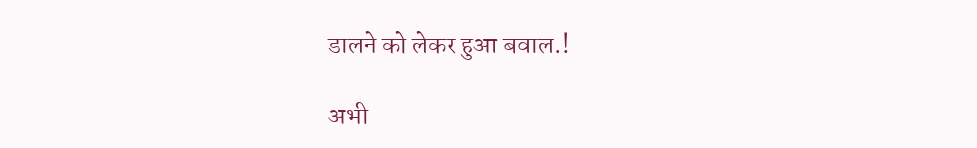डालने को लेकर हुआ बवाल.!

अभी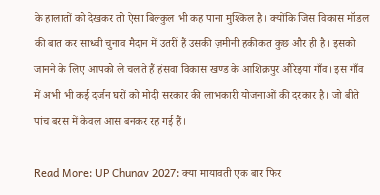के हालातों को देखकर तो ऐसा बिल्कुल भी कह पाना मुश्किल है। क्योंकि जिस विकास मॉडल की बात कर साध्वी चुनाव मैदान में उतरीं हैं उसकी ज़मीनी हकीकत कुछ और ही है। इसको जानने के लिए आपको ले चलते हैं हंसवा विकास खण्ड के आशिक़पुर औरेइया गाँव। इस गाँव में अभी भी कई दर्जन घरों को मोदी सरकार की लाभकारी योजनाओं की दरकार है। जो बीते पांच बरस में केवल आस बनकर रह गई हैं।

Read More: UP Chunav 2027: क्या मायावती एक बार फिर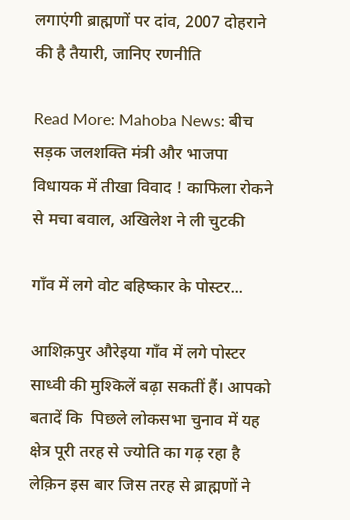लगाएंगी ब्राह्मणों पर दांव, 2007 दोहराने की है तैयारी, जानिए रणनीति

Read More: Mahoba News: बीच सड़क जलशक्ति मंत्री और भाजपा विधायक में तीखा विवाद ! काफिला रोकने से मचा बवाल, अखिलेश ने ली चुटकी

गाँव में लगे वोट बहिष्कार के पोस्टर...

आशिक़पुर औरेइया गाँव में लगे पोस्टर साध्वी की मुश्किलें बढ़ा सकतीं हैं। आपको बतादें कि  पिछले लोकसभा चुनाव में यह क्षेत्र पूरी तरह से ज्योति का गढ़ रहा है लेक़िन इस बार जिस तरह से ब्राह्मणों ने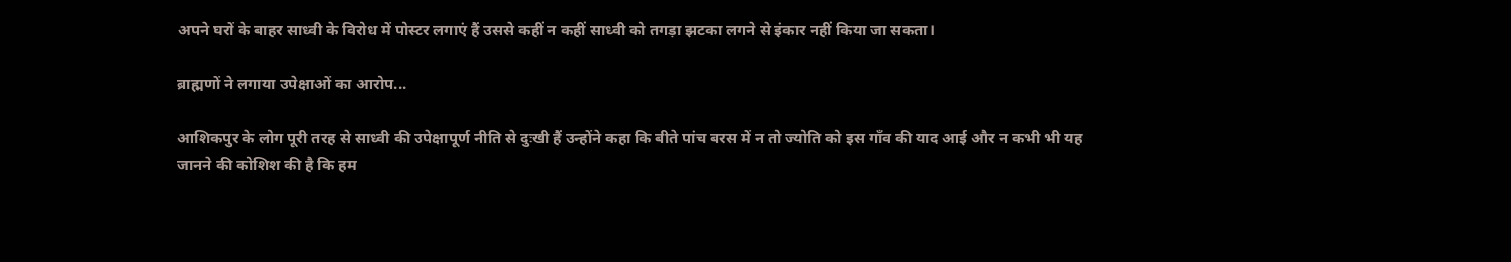अपने घरों के बाहर साध्वी के विरोध में पोस्टर लगाएं हैं उससे कहीं न कहीं साध्वी को तगड़ा झटका लगने से इंकार नहीं किया जा सकता।

ब्राह्मणों ने लगाया उपेक्षाओं का आरोप...

आशिकपुर के लोग पूरी तरह से साध्वी की उपेक्षापूर्ण नीति से दुःखी हैं उन्होंने कहा कि बीते पांच बरस में न तो ज्योति को इस गाँव की याद आई और न कभी भी यह जानने की कोशिश की है कि हम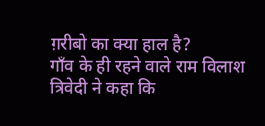ग़रीबो का क्या हाल है?
गाँव के ही रहने वाले राम विलाश त्रिवेदी ने कहा कि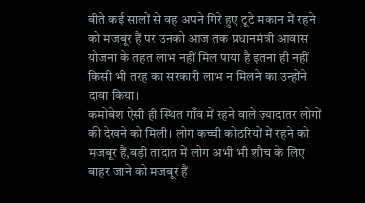बीते कई सालों से वह अपने गिरे हुए टूटे मकान में रहने को मजबूर हैं पर उनको आज तक प्रधानमंत्री आवास योजना के तहत लाभ नहीं मिल पाया है इतना ही नहीं किसी भी तरह का सरकारी लाभ न मिलने का उन्होंने दावा किया।
कमोबेश ऐसी ही स्थित गाँव में रहने वाले ज़्यादातर लोगों की देखने को मिली। लोग कच्ची कोठरियों में रहने को मजबूर हैं,बड़ी तादात में लोग अभी भी शौच के लिए बाहर जाने को मजबूर हैं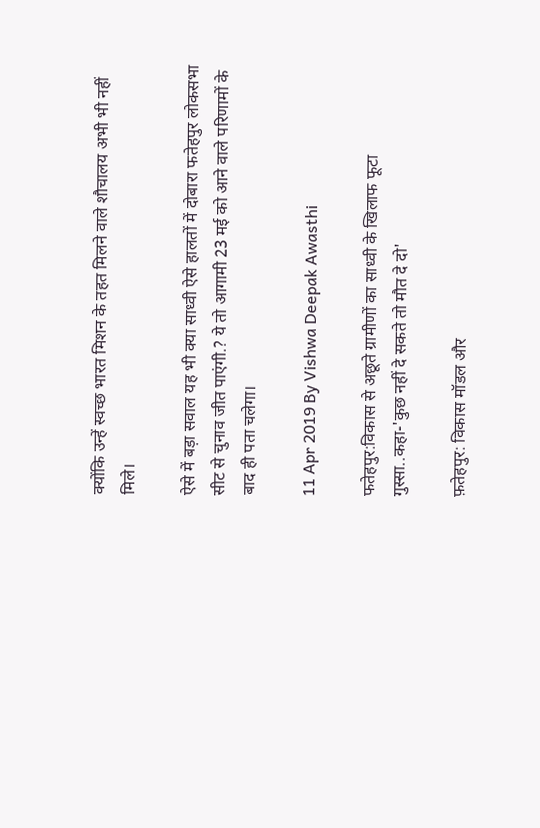क्योंकि उन्हें स्वच्छ भारत मिशन के तहत मिलने वाले शौचालय अभी भी नहीं मिले।

ऐसे में बड़ा सवाल यह भी क्या साध्वी ऐसे हालतों में दोबारा फतेहपुर लोकसभा सीट से चुनाव जीत पाएंगी.? ये तो आगामी 23 मई को आने वाले परिणामों के बाद ही पता चलेगा।

11 Apr 2019 By Vishwa Deepak Awasthi

फतेहपुर:विकास से अछूते ग्रामीणों का साध्वी के खिलाफ फूटा गुस्सा..कहा-'कुछ नहीं दे सकते तो मौत दे दो'

फ़तेहपुर: विकास मॉडल और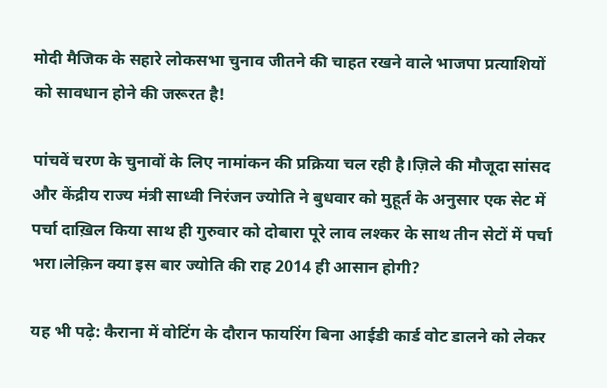मोदी मैजिक के सहारे लोकसभा चुनाव जीतने की चाहत रखने वाले भाजपा प्रत्याशियों को सावधान होने की जरूरत है!

पांचवें चरण के चुनावों के लिए नामांकन की प्रक्रिया चल रही है।ज़िले की मौजूदा सांसद और केंद्रीय राज्य मंत्री साध्वी निरंजन ज्योति ने बुधवार को मुहूर्त के अनुसार एक सेट में पर्चा दाख़िल किया साथ ही गुरुवार को दोबारा पूरे लाव लश्कर के साथ तीन सेटों में पर्चा भरा।लेक़िन क्या इस बार ज्योति की राह 2014 ही आसान होगी?

यह भी पढ़े: कैराना में वोटिंग के दौरान फायरिंग बिना आईडी कार्ड वोट डालने को लेकर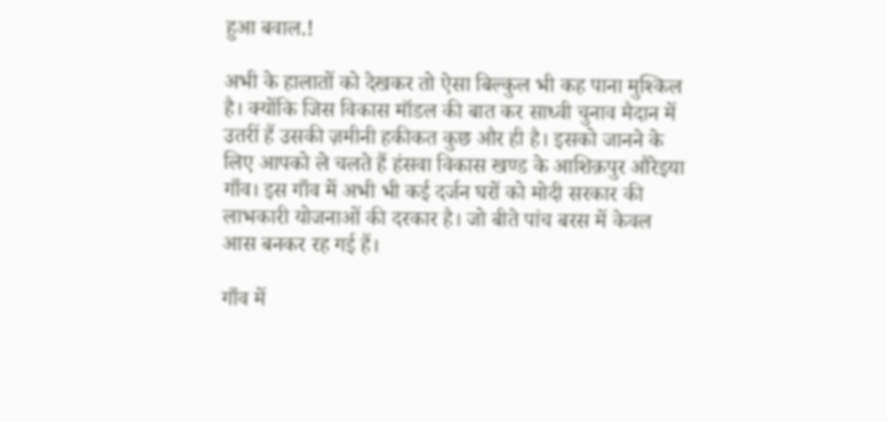हुआ बवाल.!

अभी के हालातों को देखकर तो ऐसा बिल्कुल भी कह पाना मुश्किल है। क्योंकि जिस विकास मॉडल की बात कर साध्वी चुनाव मैदान में उतरीं हैं उसकी ज़मीनी हकीकत कुछ और ही है। इसको जानने के लिए आपको ले चलते हैं हंसवा विकास खण्ड के आशिक़पुर औरेइया गाँव। इस गाँव में अभी भी कई दर्जन घरों को मोदी सरकार की लाभकारी योजनाओं की दरकार है। जो बीते पांच बरस में केवल आस बनकर रह गई हैं।

गाँव में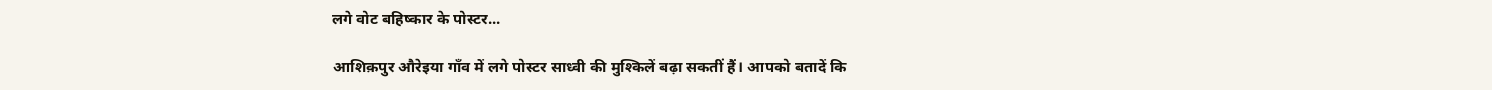लगे वोट बहिष्कार के पोस्टर...

आशिक़पुर औरेइया गाँव में लगे पोस्टर साध्वी की मुश्किलें बढ़ा सकतीं हैं। आपको बतादें कि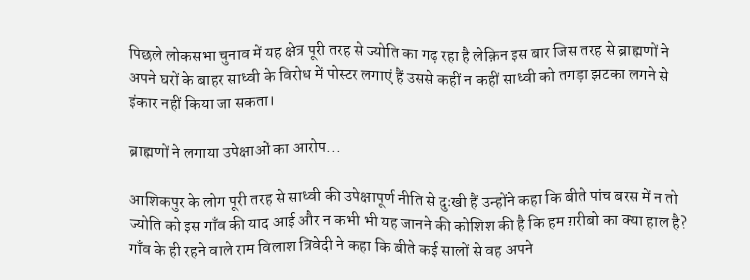पिछले लोकसभा चुनाव में यह क्षेत्र पूरी तरह से ज्योति का गढ़ रहा है लेक़िन इस बार जिस तरह से ब्राह्मणों ने अपने घरों के बाहर साध्वी के विरोध में पोस्टर लगाएं हैं उससे कहीं न कहीं साध्वी को तगड़ा झटका लगने से इंकार नहीं किया जा सकता।

ब्राह्मणों ने लगाया उपेक्षाओं का आरोप...

आशिकपुर के लोग पूरी तरह से साध्वी की उपेक्षापूर्ण नीति से दुःखी हैं उन्होंने कहा कि बीते पांच बरस में न तो ज्योति को इस गाँव की याद आई और न कभी भी यह जानने की कोशिश की है कि हम ग़रीबो का क्या हाल है?
गाँव के ही रहने वाले राम विलाश त्रिवेदी ने कहा कि बीते कई सालों से वह अपने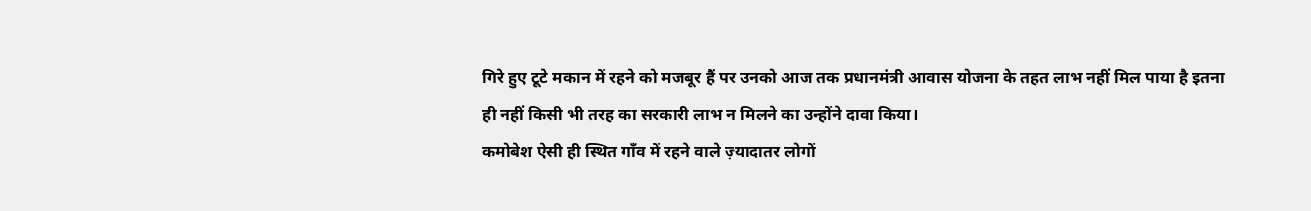गिरे हुए टूटे मकान में रहने को मजबूर हैं पर उनको आज तक प्रधानमंत्री आवास योजना के तहत लाभ नहीं मिल पाया है इतना ही नहीं किसी भी तरह का सरकारी लाभ न मिलने का उन्होंने दावा किया।
कमोबेश ऐसी ही स्थित गाँव में रहने वाले ज़्यादातर लोगों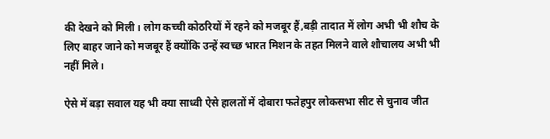की देखने को मिली। लोग कच्ची कोठरियों में रहने को मजबूर हैं,बड़ी तादात में लोग अभी भी शौच के लिए बाहर जाने को मजबूर हैं क्योंकि उन्हें स्वच्छ भारत मिशन के तहत मिलने वाले शौचालय अभी भी नहीं मिले।

ऐसे में बड़ा सवाल यह भी क्या साध्वी ऐसे हालतों में दोबारा फतेहपुर लोकसभा सीट से चुनाव जीत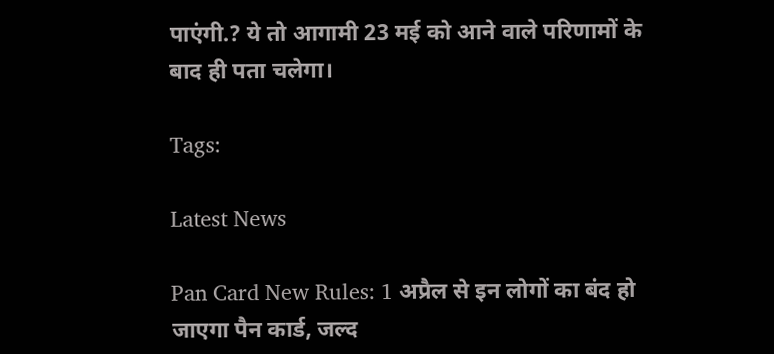पाएंगी.? ये तो आगामी 23 मई को आने वाले परिणामों के बाद ही पता चलेगा।

Tags:

Latest News

Pan Card New Rules: 1 अप्रैल से इन लोगों का बंद हो जाएगा पैन कार्ड, जल्द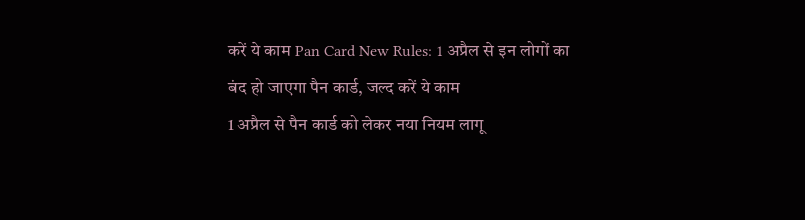करें ये काम Pan Card New Rules: 1 अप्रैल से इन लोगों का बंद हो जाएगा पैन कार्ड, जल्द करें ये काम
1 अप्रैल से पैन कार्ड को लेकर नया नियम लागू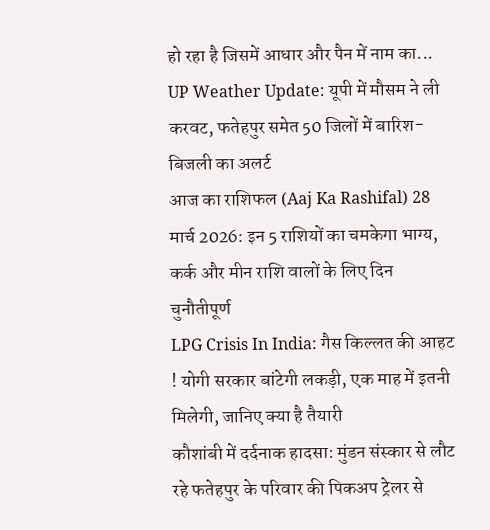हो रहा है जिसमें आधार और पैन में नाम का...
UP Weather Update: यूपी में मौसम ने ली करवट, फतेहपुर समेत 50 जिलों में बारिश-बिजली का अलर्ट
आज का राशिफल (Aaj Ka Rashifal) 28 मार्च 2026: इन 5 राशियों का चमकेगा भाग्य, कर्क और मीन राशि वालों के लिए दिन चुनौतीपूर्ण
LPG Crisis In India: गैस किल्लत की आहट ! योगी सरकार बांटेगी लकड़ी, एक माह में इतनी मिलेगी, जानिए क्या है तैयारी
कौशांबी में दर्दनाक हादसा: मुंडन संस्कार से लौट रहे फतेहपुर के परिवार की पिकअप ट्रेलर से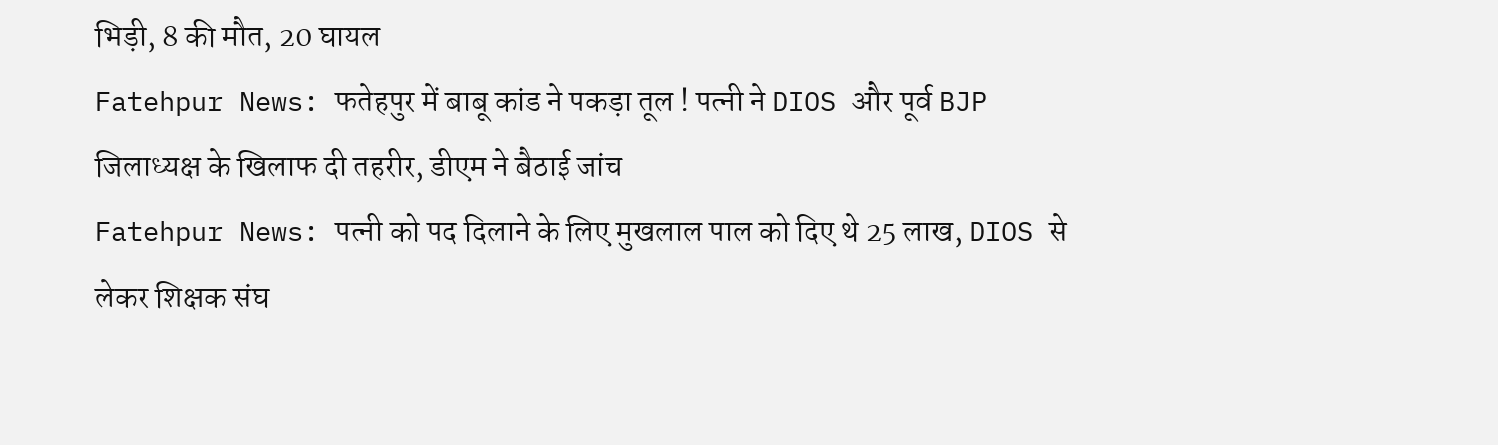भिड़ी, 8 की मौत, 20 घायल
Fatehpur News: फतेहपुर में बाबू कांड ने पकड़ा तूल ! पत्नी ने DIOS और पूर्व BJP जिलाध्यक्ष के खिलाफ दी तहरीर, डीएम ने बैठाई जांच
Fatehpur News: पत्नी को पद दिलाने के लिए मुखलाल पाल को दिए थे 25 लाख, DIOS से लेकर शिक्षक संघ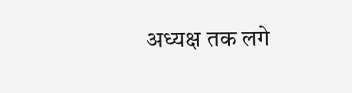अध्यक्ष तक लगे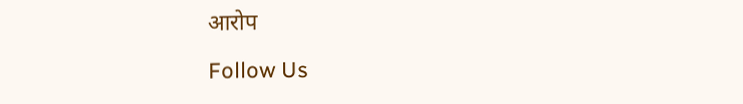आरोप

Follow Us